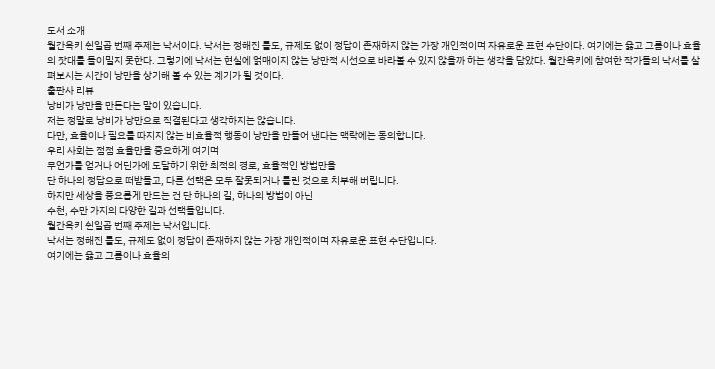도서 소개
월간옥키 쉰일곱 번째 주제는 낙서이다. 낙서는 정해진 틀도, 규제도 없이 정답이 존재하지 않는 가장 개인적이며 자유로운 표현 수단이다. 여기에는 옳고 그름이나 효율의 잣대를 들이밀지 못한다. 그렇기에 낙서는 현실에 얽매이지 않는 낭만적 시선으로 바라볼 수 있지 않을까 하는 생각을 담았다. 월간옥키에 참여한 작가들의 낙서를 살펴보시는 시간이 낭만을 상기해 볼 수 있는 계기가 될 것이다.
출판사 리뷰
낭비가 낭만을 만든다는 말이 있습니다.
저는 정말로 낭비가 낭만으로 직결된다고 생각하지는 않습니다.
다만, 효율이나 필요를 따지지 않는 비효율적 행동이 낭만을 만들어 낸다는 맥락에는 동의합니다.
우리 사회는 점점 효율만을 중요하게 여기며
무언가를 얻거나 어딘가에 도달하기 위한 최적의 경로, 효율적인 방법만을
단 하나의 정답으로 떠받들고, 다른 선택은 모두 잘못되거나 틀린 것으로 치부해 버립니다.
하지만 세상을 풍요롭게 만드는 건 단 하나의 길, 하나의 방법이 아닌
수천, 수만 가지의 다양한 길과 선택들입니다.
월간옥키 쉰일곱 번째 주제는 낙서입니다.
낙서는 정해진 틀도, 규제도 없이 정답이 존재하지 않는 가장 개인적이며 자유로운 표현 수단입니다.
여기에는 옳고 그름이나 효율의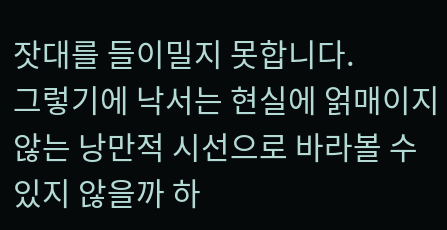잣대를 들이밀지 못합니다.
그렇기에 낙서는 현실에 얽매이지 않는 낭만적 시선으로 바라볼 수 있지 않을까 하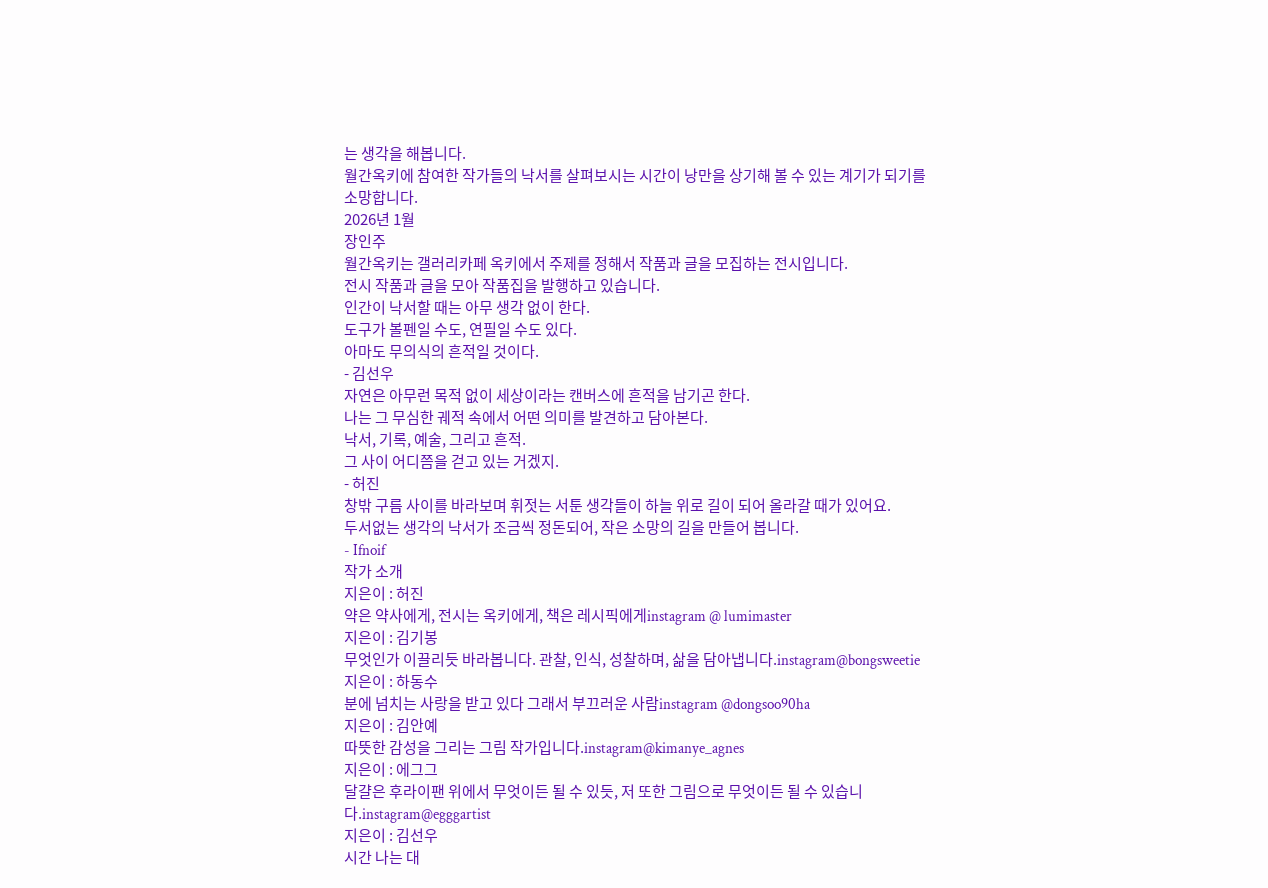는 생각을 해봅니다.
월간옥키에 참여한 작가들의 낙서를 살펴보시는 시간이 낭만을 상기해 볼 수 있는 계기가 되기를 소망합니다.
2026년 1월
장인주
월간옥키는 갤러리카페 옥키에서 주제를 정해서 작품과 글을 모집하는 전시입니다.
전시 작품과 글을 모아 작품집을 발행하고 있습니다.
인간이 낙서할 때는 아무 생각 없이 한다.
도구가 볼펜일 수도, 연필일 수도 있다.
아마도 무의식의 흔적일 것이다.
- 김선우
자연은 아무런 목적 없이 세상이라는 캔버스에 흔적을 남기곤 한다.
나는 그 무심한 궤적 속에서 어떤 의미를 발견하고 담아본다.
낙서, 기록, 예술, 그리고 흔적.
그 사이 어디쯤을 걷고 있는 거겠지.
- 허진
창밖 구름 사이를 바라보며 휘젓는 서툰 생각들이 하늘 위로 길이 되어 올라갈 때가 있어요.
두서없는 생각의 낙서가 조금씩 정돈되어, 작은 소망의 길을 만들어 봅니다.
- Ifnoif
작가 소개
지은이 : 허진
약은 약사에게, 전시는 옥키에게, 책은 레시픽에게instagram @ lumimaster
지은이 : 김기봉
무엇인가 이끌리듯 바라봅니다. 관찰, 인식, 성찰하며, 삶을 담아냅니다.instagram@bongsweetie
지은이 : 하동수
분에 넘치는 사랑을 받고 있다 그래서 부끄러운 사람instagram @dongsoo90ha
지은이 : 김안예
따뜻한 감성을 그리는 그림 작가입니다.instagram@kimanye_agnes
지은이 : 에그그
달걀은 후라이팬 위에서 무엇이든 될 수 있듯, 저 또한 그림으로 무엇이든 될 수 있습니다.instagram@egggartist
지은이 : 김선우
시간 나는 대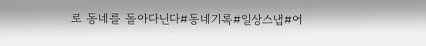로 동네를 돌아다닌다#동네기록#일상스냅#어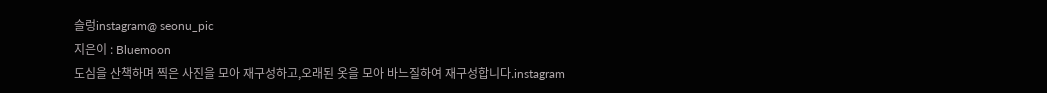슬렁instagram@ seonu_pic
지은이 : Bluemoon
도심을 산책하며 찍은 사진을 모아 재구성하고,오래된 옷을 모아 바느질하여 재구성합니다.instagram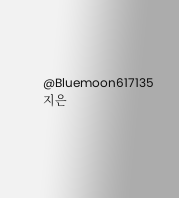@Bluemoon617135
지은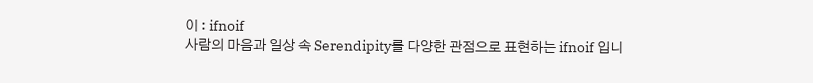이 : ifnoif
사람의 마음과 일상 속 Serendipity를 다양한 관점으로 표현하는 ifnoif 입니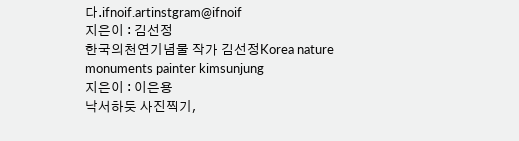다.ifnoif.artinstgram@ifnoif
지은이 : 김선정
한국의천연기념물 작가 김선정Korea nature monuments painter kimsunjung
지은이 : 이은용
낙서하듯 사진찍기,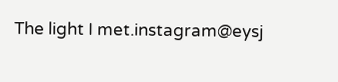The light I met.instagram@eysj